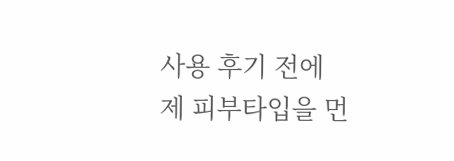사용 후기 전에 제 피부타입을 먼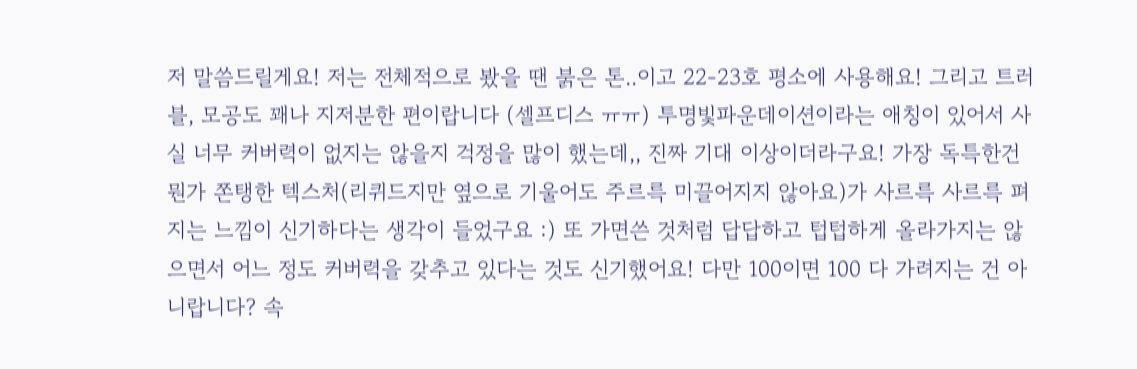저 말씀드릴게요! 저는 전체적으로 봤을 땐 붉은 톤..이고 22-23호 평소에 사용해요! 그리고 트러블, 모공도 꽤나 지저분한 편이랍니다 (셀프디스 ㅠㅠ) 투명빛파운데이션이라는 애칭이 있어서 사실 너무 커버력이 없지는 않을지 걱정을 많이 했는데,, 진짜 기대 이상이더라구요! 가장 독특한건 뭔가 쫀탱한 텍스처(리퀴드지만 옆으로 기울어도 주르륵 미끌어지지 않아요)가 사르륵 사르륵 펴지는 느낌이 신기하다는 생각이 들었구요 :) 또 가면쓴 것처럼 답답하고 텁텁하게 올라가지는 않으면서 어느 정도 커버력을 갖추고 있다는 것도 신기했어요! 다만 100이면 100 다 가려지는 건 아니랍니다? 속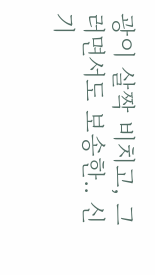광이 살짝 비치고, 그러면서도 보송한.. 신기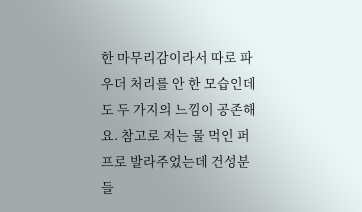한 마무리감이라서 따로 파우더 처리를 안 한 모습인데도 두 가지의 느낌이 공존해요. 참고로 저는 물 먹인 퍼프로 발라주었는데 건성분들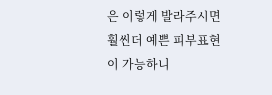은 이렇게 발라주시면 훨씬더 예쁜 피부표현이 가능하니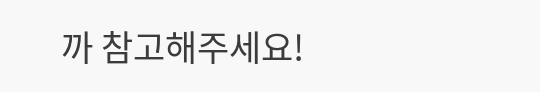까 참고해주세요!